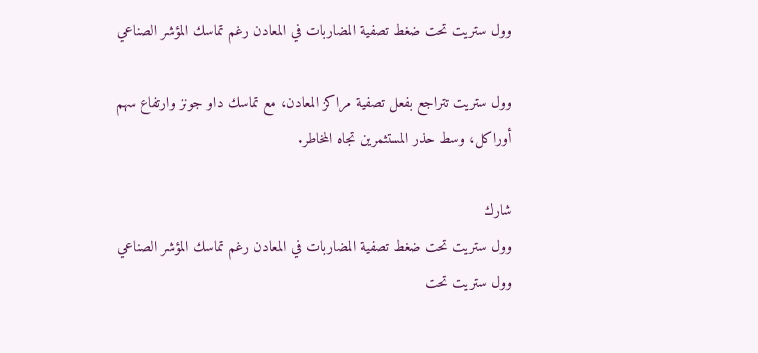وول ستريت تحت ضغط تصفية المضاربات في المعادن رغم تماسك المؤشر الصناعي

وول ستريت تتراجع بفعل تصفية مراكز المعادن، مع تماسك داو جونز وارتفاع سهم أوراكل، وسط حذر المستثمرين تجاه المخاطر.

شارك
وول ستريت تحت ضغط تصفية المضاربات في المعادن رغم تماسك المؤشر الصناعي
وول ستريت تحت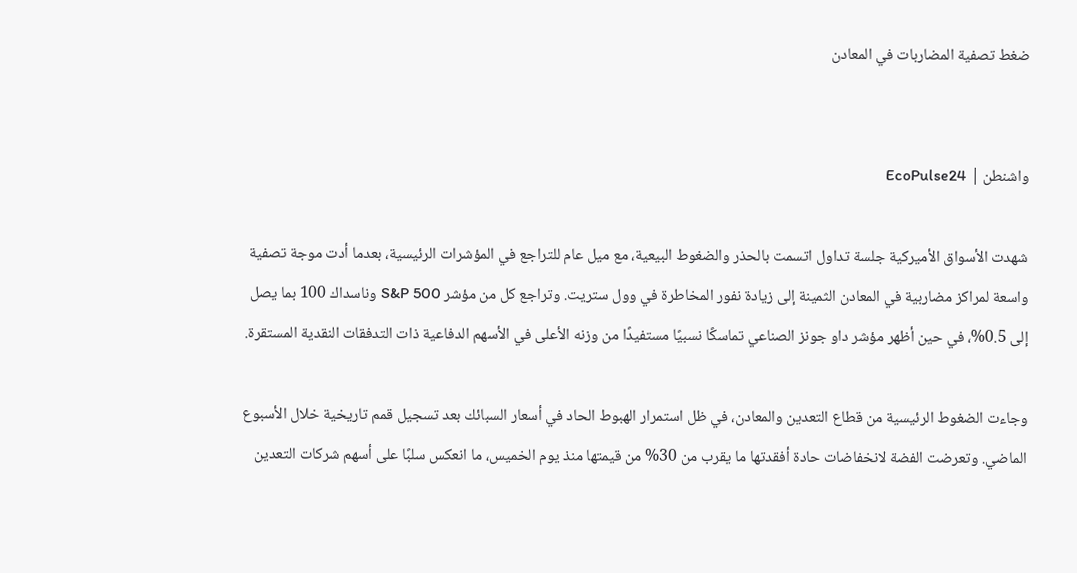ضغط تصفية المضاربات في المعادن


واشنطن | EcoPulse24

شهدت الأسواق الأميركية جلسة تداول اتسمت بالحذر والضغوط البيعية، مع ميل عام للتراجع في المؤشرات الرئيسية، بعدما أدت موجة تصفية واسعة لمراكز مضاربية في المعادن الثمينة إلى زيادة نفور المخاطرة في وول ستريت. وتراجع كل من مؤشر S&P 500 وناسداك 100 بما يصل إلى 0.5%، في حين أظهر مؤشر داو جونز الصناعي تماسكًا نسبيًا مستفيدًا من وزنه الأعلى في الأسهم الدفاعية ذات التدفقات النقدية المستقرة.

وجاءت الضغوط الرئيسية من قطاع التعدين والمعادن، في ظل استمرار الهبوط الحاد في أسعار السبائك بعد تسجيل قمم تاريخية خلال الأسبوع الماضي. وتعرضت الفضة لانخفاضات حادة أفقدتها ما يقرب من 30% من قيمتها منذ يوم الخميس، ما انعكس سلبًا على أسهم شركات التعدين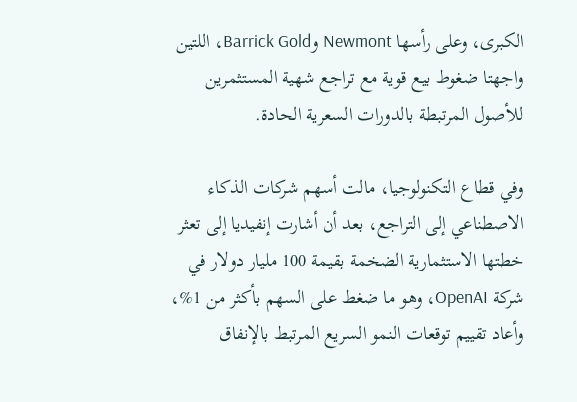الكبرى، وعلى رأسها Newmont وBarrick Gold، اللتين واجهتا ضغوط بيع قوية مع تراجع شهية المستثمرين للأصول المرتبطة بالدورات السعرية الحادة.

وفي قطاع التكنولوجيا، مالت أسهم شركات الذكاء الاصطناعي إلى التراجع، بعد أن أشارت إنفيديا إلى تعثر خطتها الاستثمارية الضخمة بقيمة 100 مليار دولار في شركة OpenAI، وهو ما ضغط على السهم بأكثر من 1%، وأعاد تقييم توقعات النمو السريع المرتبط بالإنفاق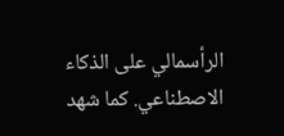الرأسمالي على الذكاء الاصطناعي. كما شهد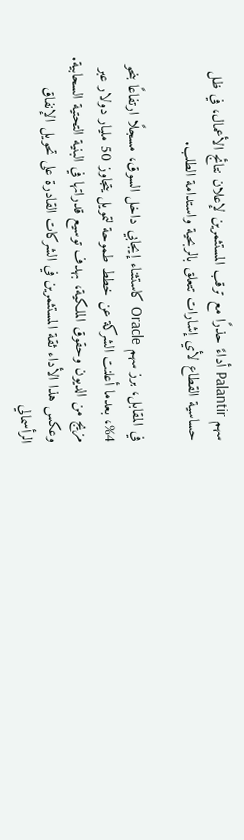سهم Palantir أداءً حذرًا مع ترقب المستثمرين لإعلان نتائج الأعمال، في ظل حساسية القطاع لأي إشارات تتعلق بالربحية واستدامة الطلب.

في المقابل، برز سهم Oracle كاستثناء إيجابي داخل السوق، مسجلًا ارتفاعًا بنحو 4%، بعدما أعلنت الشركة عن خطط طموحة لتمويل يتجاوز 50 مليار دولار عبر مزيج من الديون وحقوق الملكية، بهدف توسيع قدراتها في البنية التحتية السحابية. وعكس هذا الأداء ثقة المستثمرين في الشركات القادرة على تحويل الإنفاق الرأسمالي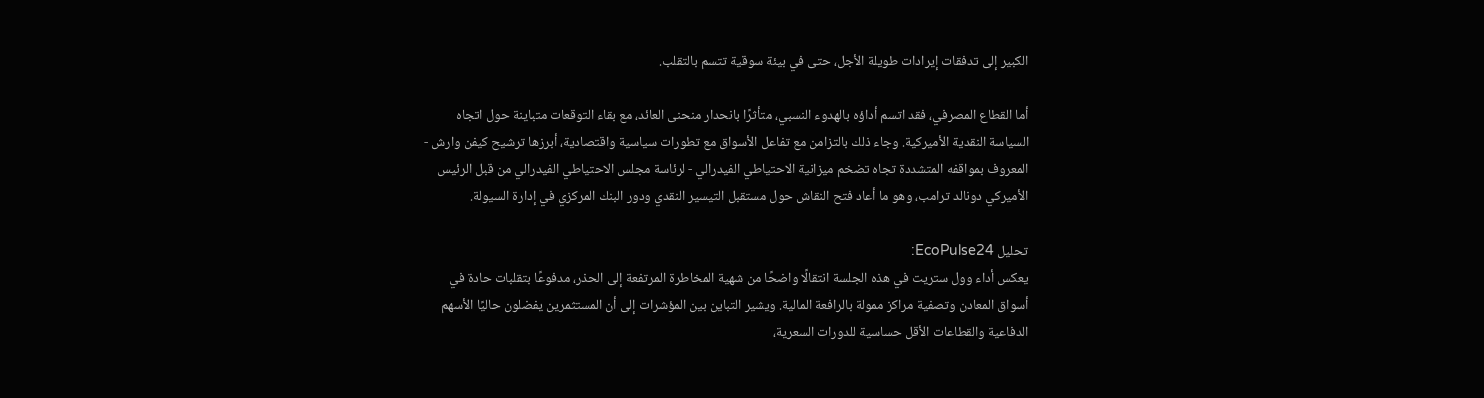الكبير إلى تدفقات إيرادات طويلة الأجل، حتى في بيئة سوقية تتسم بالتقلب.

أما القطاع المصرفي، فقد اتسم أداؤه بالهدوء النسبي، متأثرًا بانحدار منحنى العائد، مع بقاء التوقعات متباينة حول اتجاه السياسة النقدية الأميركية. وجاء ذلك بالتزامن مع تفاعل الأسواق مع تطورات سياسية واقتصادية، أبرزها ترشيح كيفن وارش - المعروف بمواقفه المتشددة تجاه تضخم ميزانية الاحتياطي الفيدرالي - لرئاسة مجلس الاحتياطي الفيدرالي من قبل الرئيس الأميركي دونالد ترامب، وهو ما أعاد فتح النقاش حول مستقبل التيسير النقدي ودور البنك المركزي في إدارة السيولة.

تحليل EcoPulse24:
يعكس أداء وول ستريت في هذه الجلسة انتقالًا واضحًا من شهية المخاطرة المرتفعة إلى الحذر، مدفوعًا بتقلبات حادة في أسواق المعادن وتصفية مراكز ممولة بالرافعة المالية. ويشير التباين بين المؤشرات إلى أن المستثمرين يفضلون حاليًا الأسهم الدفاعية والقطاعات الأقل حساسية للدورات السعرية،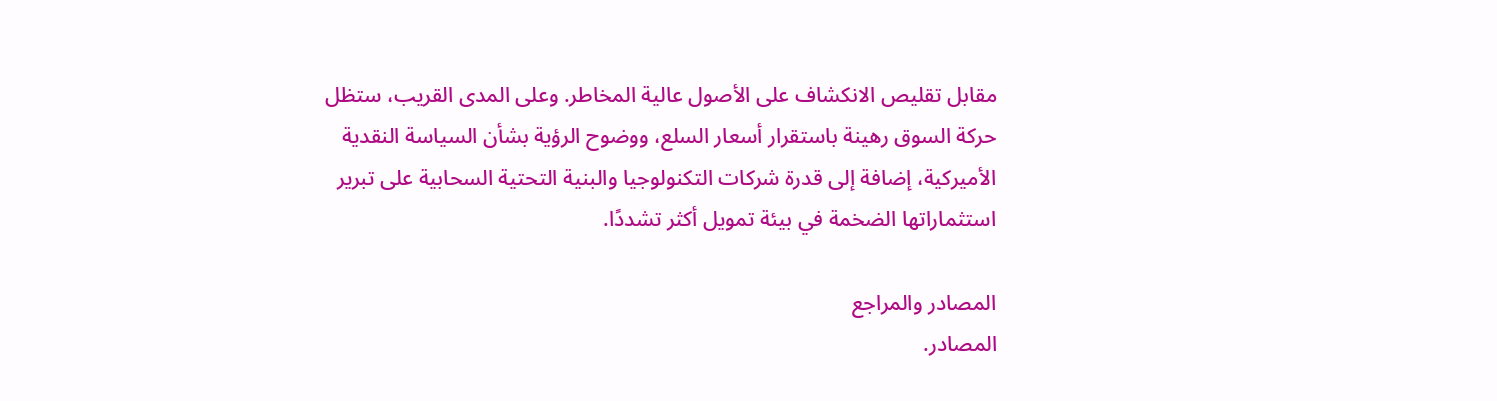مقابل تقليص الانكشاف على الأصول عالية المخاطر. وعلى المدى القريب، ستظل حركة السوق رهينة باستقرار أسعار السلع، ووضوح الرؤية بشأن السياسة النقدية الأميركية، إضافة إلى قدرة شركات التكنولوجيا والبنية التحتية السحابية على تبرير استثماراتها الضخمة في بيئة تمويل أكثر تشددًا.

المصادر والمراجع
المصادر.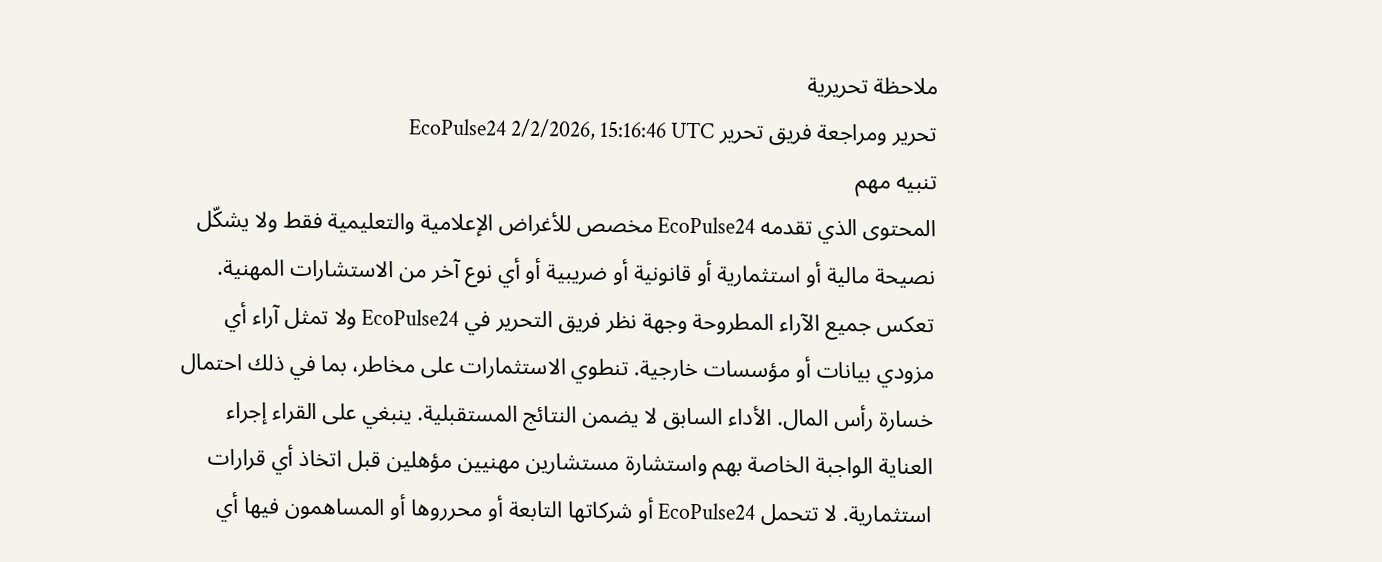ملاحظة تحريرية
تحرير ومراجعة فريق تحرير EcoPulse24 2/2/2026, 15:16:46 UTC
تنبيه مهم
المحتوى الذي تقدمه EcoPulse24 مخصص للأغراض الإعلامية والتعليمية فقط ولا يشكّل نصيحة مالية أو استثمارية أو قانونية أو ضريبية أو أي نوع آخر من الاستشارات المهنية. تعكس جميع الآراء المطروحة وجهة نظر فريق التحرير في EcoPulse24 ولا تمثل آراء أي مزودي بيانات أو مؤسسات خارجية. تنطوي الاستثمارات على مخاطر، بما في ذلك احتمال خسارة رأس المال. الأداء السابق لا يضمن النتائج المستقبلية. ينبغي على القراء إجراء العناية الواجبة الخاصة بهم واستشارة مستشارين مهنيين مؤهلين قبل اتخاذ أي قرارات استثمارية. لا تتحمل EcoPulse24 أو شركاتها التابعة أو محرروها أو المساهمون فيها أي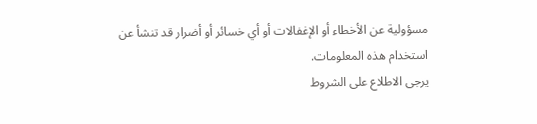مسؤولية عن الأخطاء أو الإغفالات أو أي خسائر أو أضرار قد تنشأ عن استخدام هذه المعلومات.
يرجى الاطلاع على الشروط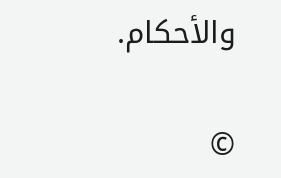والأحكام.

©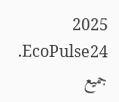2025 EcoPulse24. جميع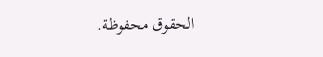الحقوق محفوظة.